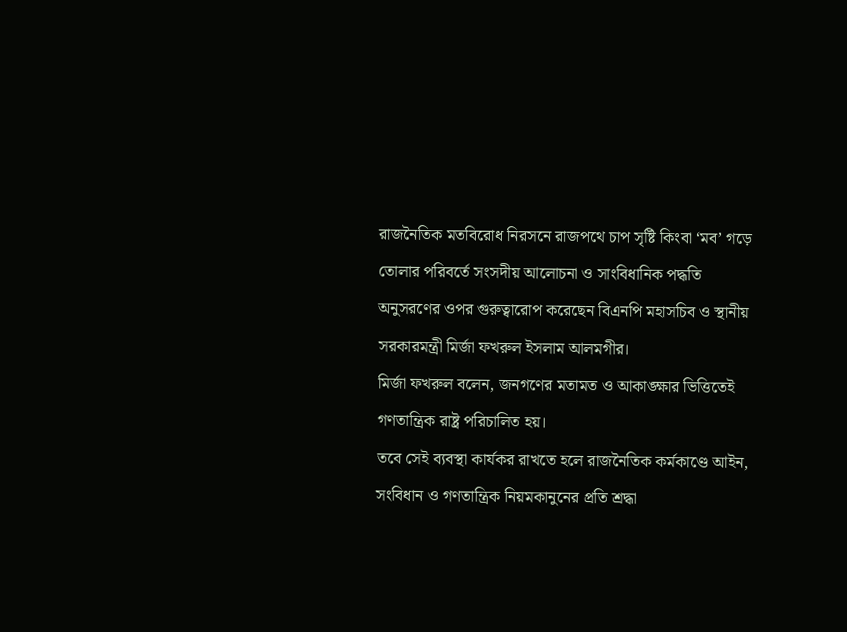রাজনৈতিক মতবিরোধ নিরসনে রাজপথে চাপ সৃষ্টি কিংবা ‘মব’ গড়ে তোলার পরিবর্তে সংসদীয় আলোচনা ও সাংবিধানিক পদ্ধতি অনুসরণের ওপর গুরুত্বারোপ করেছেন বিএনপি মহাসচিব ও স্থানীয় সরকারমন্ত্রী মির্জা ফখরুল ইসলাম আলমগীর।
মির্জা ফখরুল বলেন, জনগণের মতামত ও আকাঙ্ক্ষার ভিত্তিতেই গণতান্ত্রিক রাষ্ট্র পরিচালিত হয়।
তবে সেই ব্যবস্থা কার্যকর রাখতে হলে রাজনৈতিক কর্মকাণ্ডে আইন, সংবিধান ও গণতান্ত্রিক নিয়মকানুনের প্রতি শ্রদ্ধা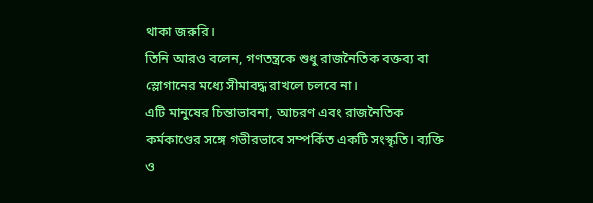থাকা জরুরি।
তিনি আরও বলেন, গণতন্ত্রকে শুধু রাজনৈতিক বক্তব্য বা স্লোগানের মধ্যে সীমাবদ্ধ রাখলে চলবে না।
এটি মানুষের চিন্তাভাবনা, আচরণ এবং রাজনৈতিক কর্মকাণ্ডের সঙ্গে গভীরভাবে সম্পর্কিত একটি সংস্কৃতি। ব্যক্তি ও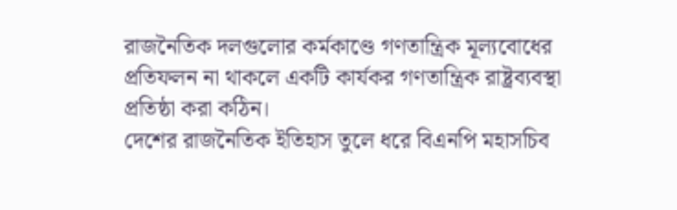রাজনৈতিক দলগুলোর কর্মকাণ্ডে গণতান্ত্রিক মূল্যবোধের প্রতিফলন না থাকলে একটি কার্যকর গণতান্ত্রিক রাষ্ট্রব্যবস্থা প্রতিষ্ঠা করা কঠিন।
দেশের রাজনৈতিক ইতিহাস তুলে ধরে বিএনপি মহাসচিব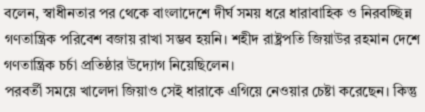বলেন, স্বাধীনতার পর থেকে বাংলাদেশে দীর্ঘ সময় ধরে ধারাবাহিক ও নিরবচ্ছিন্ন গণতান্ত্রিক পরিবেশ বজায় রাখা সম্ভব হয়নি। শহীদ রাষ্ট্রপতি জিয়াউর রহমান দেশে গণতান্ত্রিক চর্চা প্রতিষ্ঠার উদ্যোগ নিয়েছিলেন।
পরবর্তী সময়ে খালেদা জিয়াও সেই ধারাকে এগিয়ে নেওয়ার চেষ্টা করেছেন। কিন্তু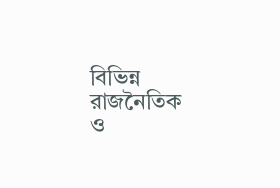বিভিন্ন রাজনৈতিক ও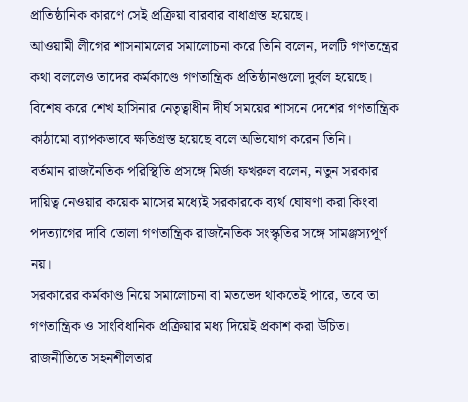প্রাতিষ্ঠানিক কারণে সেই প্রক্রিয়া বারবার বাধাগ্রস্ত হয়েছে।
আওয়ামী লীগের শাসনামলের সমালোচনা করে তিনি বলেন, দলটি গণতন্ত্রের কথা বললেও তাদের কর্মকাণ্ডে গণতান্ত্রিক প্রতিষ্ঠানগুলো দুর্বল হয়েছে।
বিশেষ করে শেখ হাসিনার নেতৃত্বাধীন দীর্ঘ সময়ের শাসনে দেশের গণতান্ত্রিক কাঠামো ব্যাপকভাবে ক্ষতিগ্রস্ত হয়েছে বলে অভিযোগ করেন তিনি।
বর্তমান রাজনৈতিক পরিস্থিতি প্রসঙ্গে মির্জা ফখরুল বলেন, নতুন সরকার দায়িত্ব নেওয়ার কয়েক মাসের মধ্যেই সরকারকে ব্যর্থ ঘোষণা করা কিংবা পদত্যাগের দাবি তোলা গণতান্ত্রিক রাজনৈতিক সংস্কৃতির সঙ্গে সামঞ্জস্যপূর্ণ নয়।
সরকারের কর্মকাণ্ড নিয়ে সমালোচনা বা মতভেদ থাকতেই পারে, তবে তা গণতান্ত্রিক ও সাংবিধানিক প্রক্রিয়ার মধ্য দিয়েই প্রকাশ করা উচিত।
রাজনীতিতে সহনশীলতার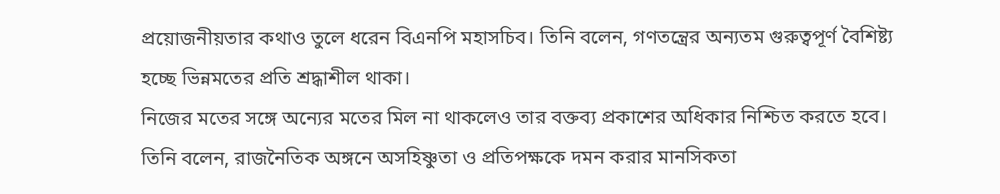প্রয়োজনীয়তার কথাও তুলে ধরেন বিএনপি মহাসচিব। তিনি বলেন, গণতন্ত্রের অন্যতম গুরুত্বপূর্ণ বৈশিষ্ট্য হচ্ছে ভিন্নমতের প্রতি শ্রদ্ধাশীল থাকা।
নিজের মতের সঙ্গে অন্যের মতের মিল না থাকলেও তার বক্তব্য প্রকাশের অধিকার নিশ্চিত করতে হবে।
তিনি বলেন, রাজনৈতিক অঙ্গনে অসহিষ্ণুতা ও প্রতিপক্ষকে দমন করার মানসিকতা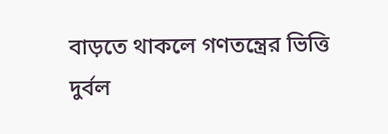বাড়তে থাকলে গণতন্ত্রের ভিত্তি দুর্বল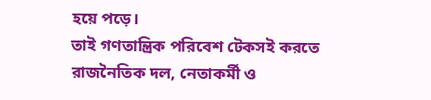হয়ে পড়ে।
তাই গণতান্ত্রিক পরিবেশ টেকসই করতে রাজনৈতিক দল, নেতাকর্মী ও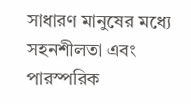সাধারণ মানুষের মধ্যে সহনশীলতা এবং পারস্পরিক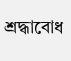শ্রদ্ধাবোধ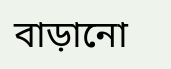বাড়ানো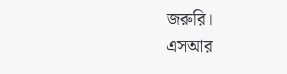জরুরি।
এসআর